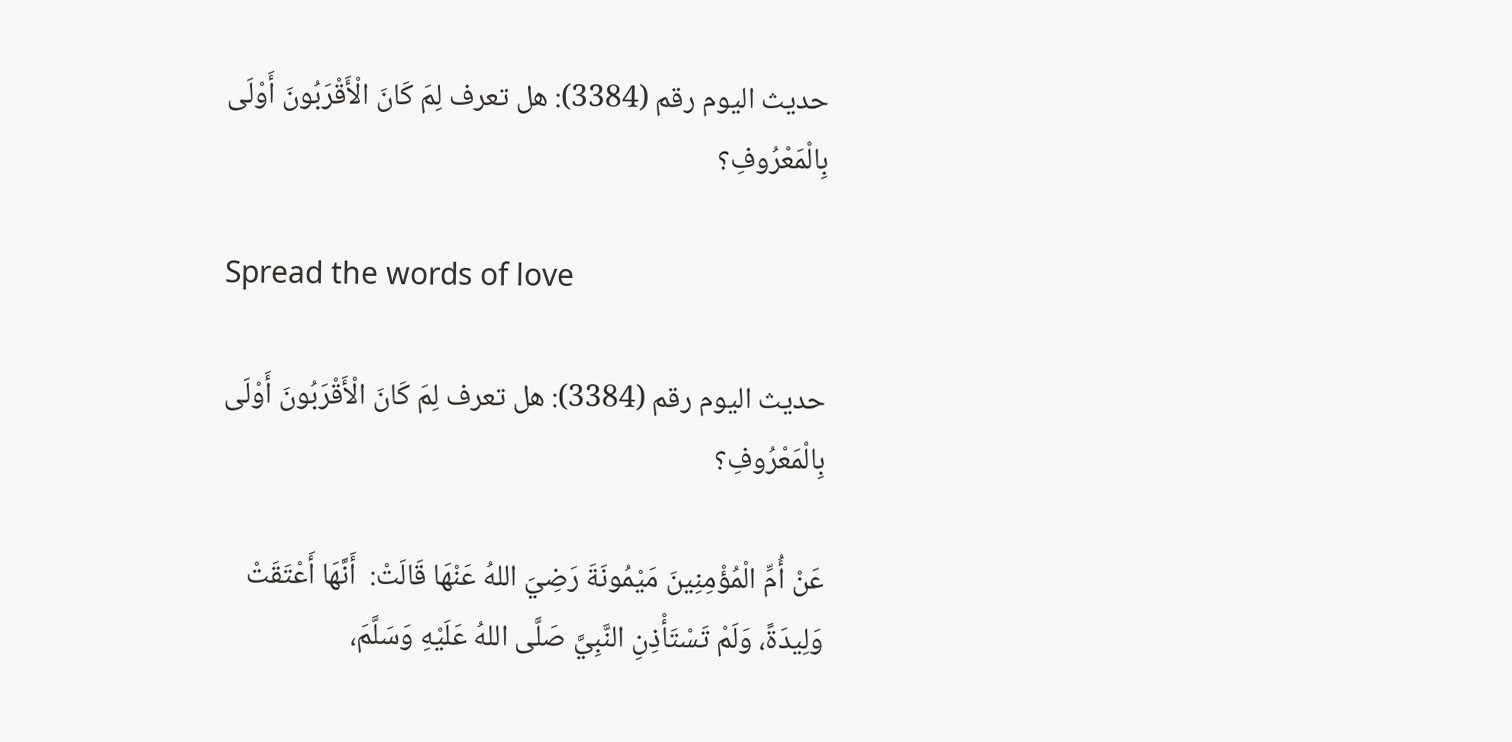حديث اليوم رقم (3384): هل تعرف لِمَ كَانَ الْأَقْرَبُونَ أَوْلَى بِالْمَعْرُوفِ؟

Spread the words of love

حديث اليوم رقم (3384): هل تعرف لِمَ كَانَ الْأَقْرَبُونَ أَوْلَى بِالْمَعْرُوفِ؟

عَنْ أُمِّ الْمُؤْمِنِينَ مَيْمُونَةَ رَضِيَ اللهُ عَنْهَا قَالَتْ:  أَنَّهَا أَعْتَقَتْ وَلِيدَةً، وَلَمْ تَسْتَأْذِنِ النَّبِيَّ صَلَّى اللهُ عَلَيْهِ وَسَلَّمَ،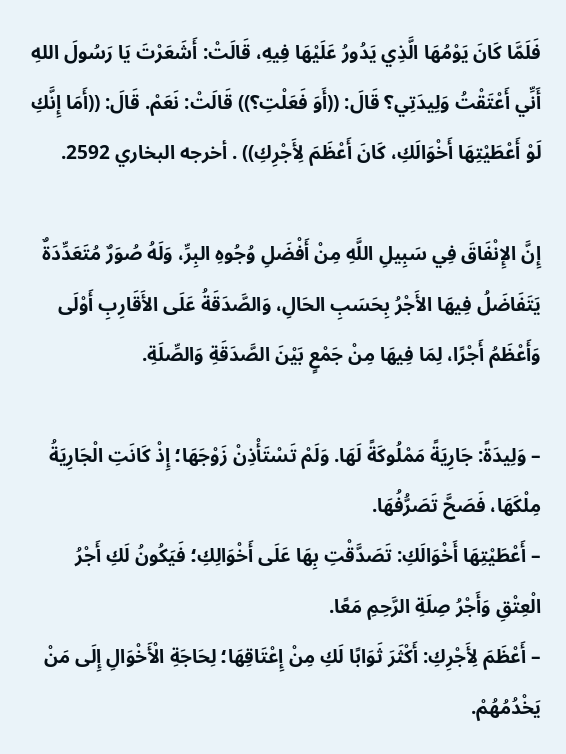فَلَمَّا كَانَ يَوْمُهَا الَّذِي يَدُورُ عَلَيْهَا فِيهِ، قَالَتْ: أَشَعَرْتَ يَا رَسُولَ اللهِ أَنِّي أَعْتَقْتُ وَلِيدَتِي؟ قَالَ: ((أَوَ فَعَلْتِ؟)) قَالَتْ: نَعَمْ. قَالَ: ((أَمَا إِنَّكِ لَوْ أَعْطَيْتِهَا أَخْوَالَكِ، كَانَ أَعْظَمَ لِأَجْرِكِ)) . أخرجه البخاري 2592.

إِنَّ الإِنْفَاقَ فِي سَبِيلِ اللَّهِ مِنْ أَفْضَلِ وُجُوهِ البِرِّ، وَلَهُ صُوَرٌ مُتَعَدِّدَةٌ يَتَفَاضَلُ فِيهَا الأَجْرُ بِحَسَبِ الحَالِ، وَالصَّدَقَةُ عَلَى الأَقَارِبِ أَوْلَى وَأَعْظَمُ أَجْرًا، لِمَا فِيهَا مِنْ جَمْعٍ بَيْنَ الصَّدَقَةِ وَالصِّلَةِ.

– وَلِيدَةً: جَارِيَةً مَمْلُوكَةً لَهَا. وَلَمْ تَسْتَأْذِنْ زَوْجَهَا؛ إِذْ كَانَتِ الْجَارِيَةُ مِلْكَهَا، فَصَحَّ تَصَرُّفُهَا.
– أَعْطَيْتِهَا أَخْوَالَكِ: تَصَدَّقْتِ بِهَا عَلَى أَخْوَالِكِ؛ فَيَكُونُ لَكِ أَجْرُ الْعِتْقِ وَأَجْرُ صِلَةِ الرَّحِمِ مَعًا.
– أَعْظَمَ لِأَجْرِكِ: أَكْثَرَ ثَوَابًا لَكِ مِنْ إِعْتَاقِهَا؛ لِحَاجَةِ الْأَخْوَالِ إِلَى مَنْ يَخْدُمُهُمْ.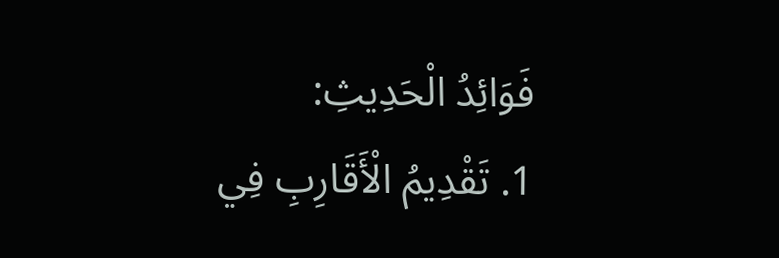فَوَائِدُ الْحَدِيثِ:
1. تَقْدِيمُ الْأَقَارِبِ فِي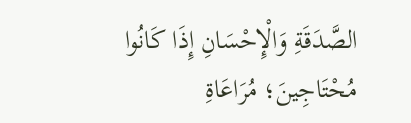الصَّدَقَةِ وَالْإِحْسَانِ إِذَا كَانُوا مُحْتَاجِينَ؛ مُرَاعَاةِ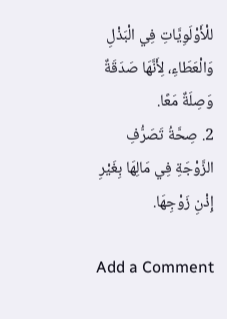للْأَوْلَوِيَّاتِ فِي الْبَذْلِ وَالْعَطَاءِ، لِأَنَّهَا صَدَقَةٌ وَصِلَةٌ مَعًا.
2. صِحَّةُ تَصَرُّفِ الزَّوْجَةِ فِي مَالِهَا بِغَيْرِ إِذْنِ زَوْجِهَا.

Add a Comment